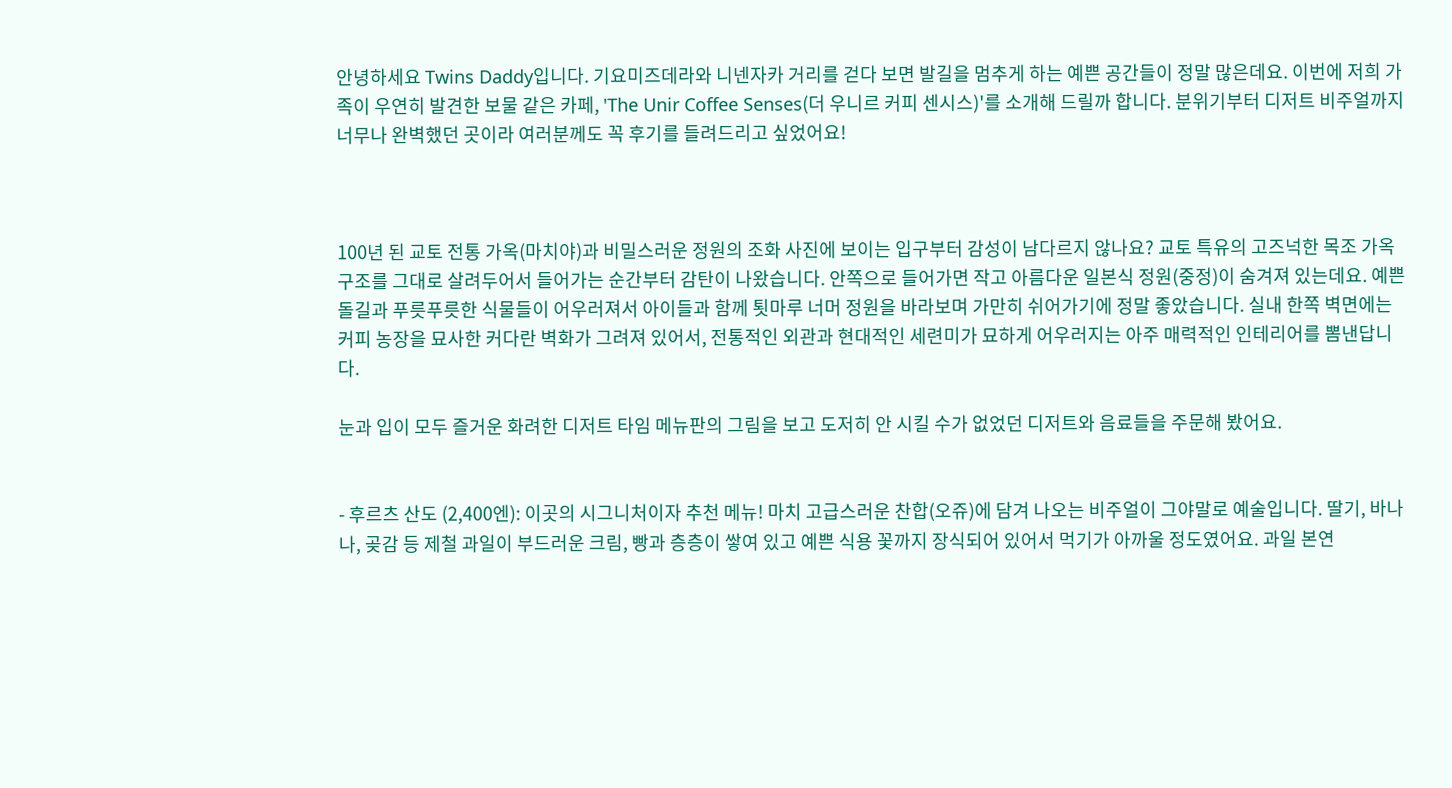안녕하세요 Twins Daddy입니다. 기요미즈데라와 니넨자카 거리를 걷다 보면 발길을 멈추게 하는 예쁜 공간들이 정말 많은데요. 이번에 저희 가족이 우연히 발견한 보물 같은 카페, 'The Unir Coffee Senses(더 우니르 커피 센시스)'를 소개해 드릴까 합니다. 분위기부터 디저트 비주얼까지 너무나 완벽했던 곳이라 여러분께도 꼭 후기를 들려드리고 싶었어요!



100년 된 교토 전통 가옥(마치야)과 비밀스러운 정원의 조화 사진에 보이는 입구부터 감성이 남다르지 않나요? 교토 특유의 고즈넉한 목조 가옥 구조를 그대로 살려두어서 들어가는 순간부터 감탄이 나왔습니다. 안쪽으로 들어가면 작고 아름다운 일본식 정원(중정)이 숨겨져 있는데요. 예쁜 돌길과 푸릇푸릇한 식물들이 어우러져서 아이들과 함께 툇마루 너머 정원을 바라보며 가만히 쉬어가기에 정말 좋았습니다. 실내 한쪽 벽면에는 커피 농장을 묘사한 커다란 벽화가 그려져 있어서, 전통적인 외관과 현대적인 세련미가 묘하게 어우러지는 아주 매력적인 인테리어를 뽐낸답니다.

눈과 입이 모두 즐거운 화려한 디저트 타임 메뉴판의 그림을 보고 도저히 안 시킬 수가 없었던 디저트와 음료들을 주문해 봤어요.


- 후르츠 산도 (2,400엔): 이곳의 시그니처이자 추천 메뉴! 마치 고급스러운 찬합(오쥬)에 담겨 나오는 비주얼이 그야말로 예술입니다. 딸기, 바나나, 곶감 등 제철 과일이 부드러운 크림, 빵과 층층이 쌓여 있고 예쁜 식용 꽃까지 장식되어 있어서 먹기가 아까울 정도였어요. 과일 본연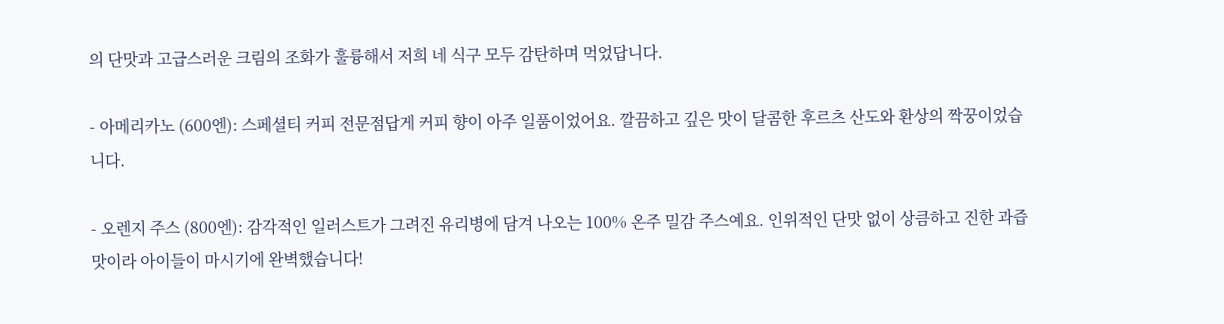의 단맛과 고급스러운 크림의 조화가 훌륭해서 저희 네 식구 모두 감탄하며 먹었답니다.

- 아메리카노 (600엔): 스페셜티 커피 전문점답게 커피 향이 아주 일품이었어요. 깔끔하고 깊은 맛이 달콤한 후르츠 산도와 환상의 짝꿍이었습니다.

- 오렌지 주스 (800엔): 감각적인 일러스트가 그려진 유리병에 담겨 나오는 100% 온주 밀감 주스예요. 인위적인 단맛 없이 상큼하고 진한 과즙 맛이라 아이들이 마시기에 완벽했습니다!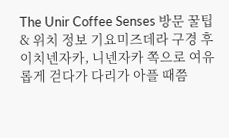The Unir Coffee Senses 방문 꿀팁 & 위치 정보 기요미즈데라 구경 후 이치넨자카, 니넨자카 쪽으로 여유롭게 걷다가 다리가 아플 때쯤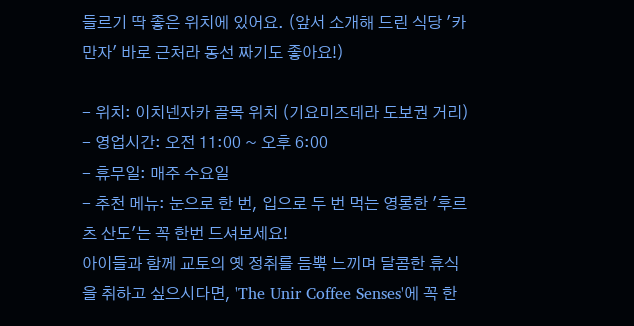들르기 딱 좋은 위치에 있어요. (앞서 소개해 드린 식당 '카만자' 바로 근처라 동선 짜기도 좋아요!)

- 위치: 이치넨자카 골목 위치 (기요미즈데라 도보권 거리)
- 영업시간: 오전 11:00 ~ 오후 6:00
- 휴무일: 매주 수요일
- 추천 메뉴: 눈으로 한 번, 입으로 두 번 먹는 영롱한 '후르츠 산도'는 꼭 한번 드셔보세요!
아이들과 함께 교토의 옛 정취를 듬뿍 느끼며 달콤한 휴식을 취하고 싶으시다면, 'The Unir Coffee Senses'에 꼭 한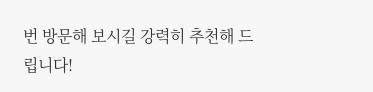번 방문해 보시길 강력히 추천해 드립니다!